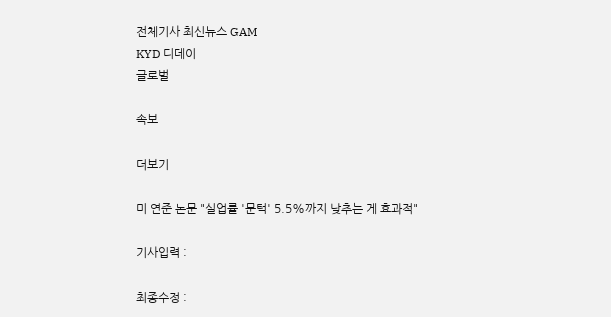전체기사 최신뉴스 GAM
KYD 디데이
글로벌

속보

더보기

미 연준 논문 "실업률 '문턱' 5.5%까지 낮추는 게 효과적"

기사입력 :

최종수정 :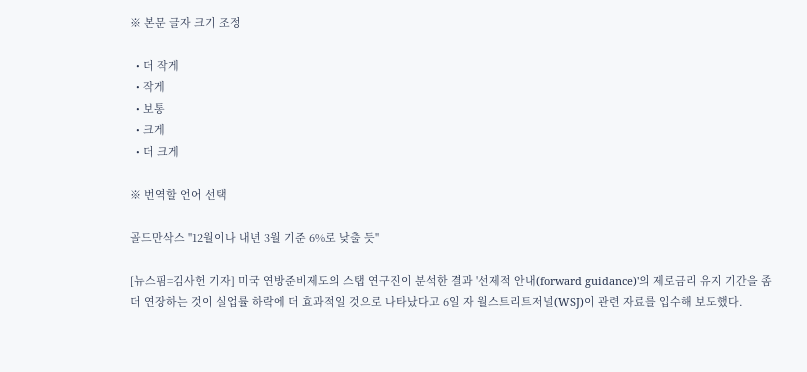※ 본문 글자 크기 조정

  • 더 작게
  • 작게
  • 보통
  • 크게
  • 더 크게

※ 번역할 언어 선택

골드만삭스 "12월이나 내년 3월 기준 6%로 낮출 듯"

[뉴스핌=김사헌 기자] 미국 연방준비제도의 스탭 연구진이 분석한 결과 '선제적 안내(forward guidance)'의 제로금리 유지 기간을 좀 더 연장하는 것이 실업률 하락에 더 효과적일 것으로 나타났다고 6일 자 월스트리트저널(WSJ)이 관련 자료를 입수해 보도했다.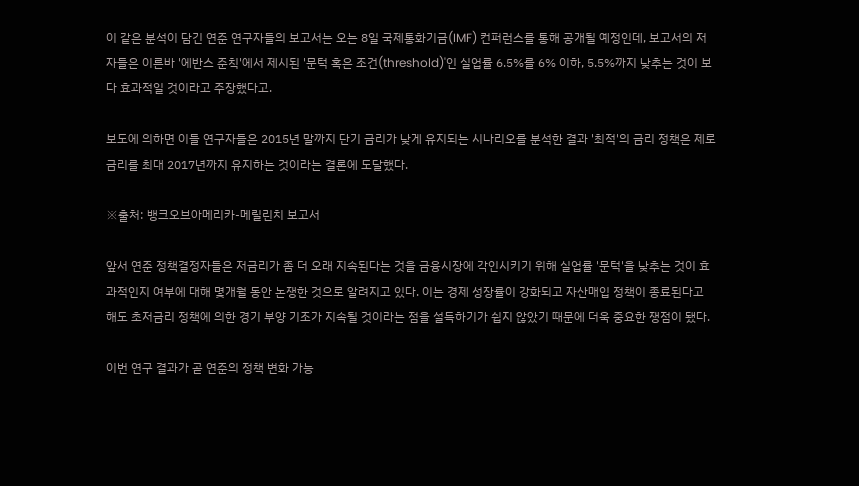이 같은 분석이 담긴 연준 연구자들의 보고서는 오는 8일 국제통화기금(IMF) 컨퍼런스를 통해 공개될 예정인데, 보고서의 저자들은 이른바 '에반스 준칙'에서 제시된 '문턱 혹은 조건(threshold)'인 실업률 6.5%를 6% 이하, 5.5%까지 낮추는 것이 보다 효과적일 것이라고 주장했다고.

보도에 의하면 이들 연구자들은 2015년 말까지 단기 금리가 낮게 유지되는 시나리오를 분석한 결과 '최적'의 금리 정책은 제로금리를 최대 2017년까지 유지하는 것이라는 결론에 도달했다.

※출처: 뱅크오브아메리카-메릴린치 보고서

앞서 연준 정책결정자들은 저금리가 좀 더 오래 지속된다는 것을 금융시장에 각인시키기 위해 실업률 '문턱'을 낮추는 것이 효과적인지 여부에 대해 몇개월 동안 논쟁한 것으로 알려지고 있다. 이는 경제 성장률이 강화되고 자산매입 정책이 종료된다고 해도 초저금리 정책에 의한 경기 부양 기조가 지속될 것이라는 점을 설득하기가 쉽지 않았기 때문에 더욱 중요한 쟁점이 됐다.

이번 연구 결과가 곧 연준의 정책 변화 가능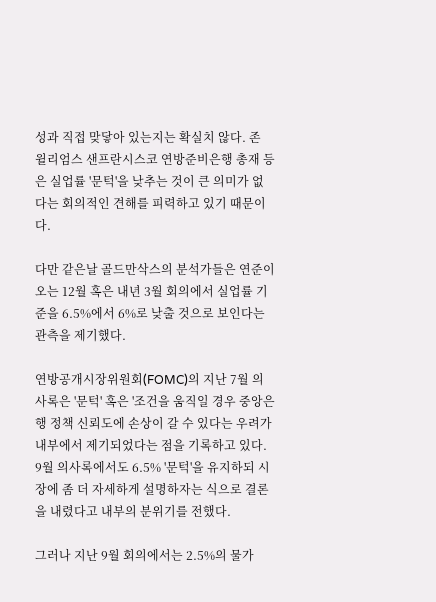성과 직접 맞닿아 있는지는 확실치 않다. 존 윌리엄스 샌프란시스코 연방준비은행 총재 등은 실업률 '문턱'을 낮추는 것이 큰 의미가 없다는 회의적인 견해를 피력하고 있기 때문이다.

다만 같은날 골드만삭스의 분석가들은 연준이 오는 12월 혹은 내년 3월 회의에서 실업률 기준을 6.5%에서 6%로 낮출 것으로 보인다는 관측을 제기했다.

연방공개시장위원회(FOMC)의 지난 7월 의사록은 '문턱' 혹은 '조건을 움직일 경우 중앙은행 정책 신뢰도에 손상이 갈 수 있다는 우려가 내부에서 제기되었다는 점을 기록하고 있다. 9월 의사록에서도 6.5% '문턱'을 유지하되 시장에 좀 더 자세하게 설명하자는 식으로 결론을 내렸다고 내부의 분위기를 전했다.

그러나 지난 9월 회의에서는 2.5%의 물가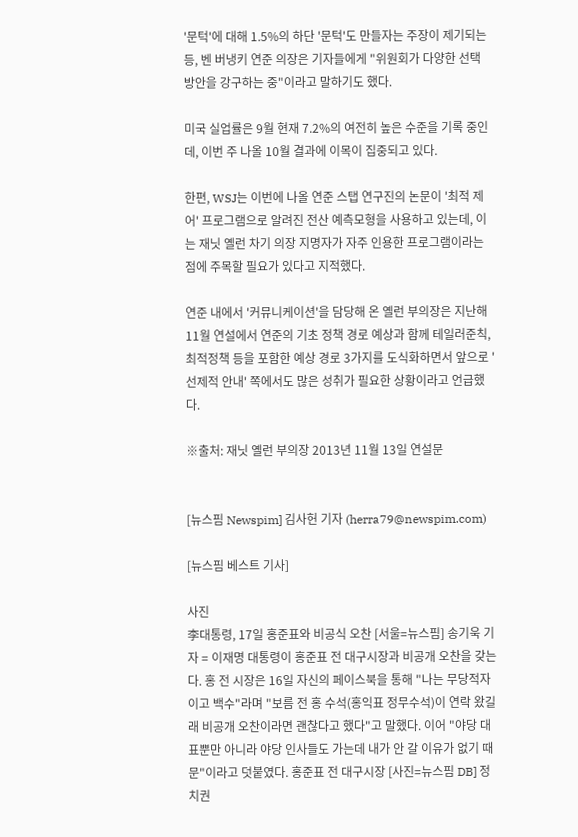'문턱'에 대해 1.5%의 하단 '문턱'도 만들자는 주장이 제기되는 등, 벤 버냉키 연준 의장은 기자들에게 "위원회가 다양한 선택 방안을 강구하는 중"이라고 말하기도 했다.

미국 실업률은 9월 현재 7.2%의 여전히 높은 수준을 기록 중인데, 이번 주 나올 10월 결과에 이목이 집중되고 있다.

한편, WSJ는 이번에 나올 연준 스탭 연구진의 논문이 '최적 제어' 프로그램으로 알려진 전산 예측모형을 사용하고 있는데, 이는 재닛 옐런 차기 의장 지명자가 자주 인용한 프로그램이라는 점에 주목할 필요가 있다고 지적했다.

연준 내에서 '커뮤니케이션'을 담당해 온 옐런 부의장은 지난해 11월 연설에서 연준의 기초 정책 경로 예상과 함께 테일러준칙, 최적정책 등을 포함한 예상 경로 3가지를 도식화하면서 앞으로 '선제적 안내' 쪽에서도 많은 성취가 필요한 상황이라고 언급했다.

※출처: 재닛 옐런 부의장 2013년 11월 13일 연설문


[뉴스핌 Newspim] 김사헌 기자 (herra79@newspim.com)

[뉴스핌 베스트 기사]

사진
李대통령, 17일 홍준표와 비공식 오찬 [서울=뉴스핌] 송기욱 기자 = 이재명 대통령이 홍준표 전 대구시장과 비공개 오찬을 갖는다. 홍 전 시장은 16일 자신의 페이스북을 통해 "나는 무당적자이고 백수"라며 "보름 전 홍 수석(홍익표 정무수석)이 연락 왔길래 비공개 오찬이라면 괜찮다고 했다"고 말했다. 이어 "야당 대표뿐만 아니라 야당 인사들도 가는데 내가 안 갈 이유가 없기 때문"이라고 덧붙였다. 홍준표 전 대구시장 [사진=뉴스핌 DB] 정치권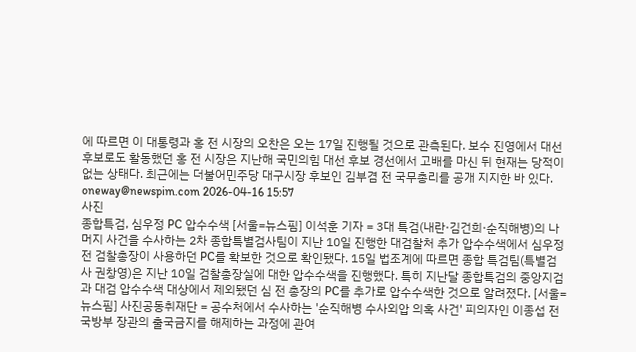에 따르면 이 대통령과 홍 전 시장의 오찬은 오는 17일 진행될 것으로 관측된다. 보수 진영에서 대선 후보로도 활동했던 홍 전 시장은 지난해 국민의힘 대선 후보 경선에서 고배를 마신 뒤 현재는 당적이 없는 상태다. 최근에는 더불어민주당 대구시장 후보인 김부겸 전 국무총리를 공개 지지한 바 있다. oneway@newspim.com 2026-04-16 15:57
사진
종합특검, 심우정 PC 압수수색 [서울=뉴스핌] 이석훈 기자 = 3대 특검(내란·김건희·순직해병)의 나머지 사건을 수사하는 2차 종합특별검사팀이 지난 10일 진행한 대검찰처 추가 압수수색에서 심우정 전 검찰총장이 사용하던 PC를 확보한 것으로 확인됐다. 15일 법조계에 따르면 종합 특검팀(특별검사 권창영)은 지난 10일 검찰총장실에 대한 압수수색을 진행했다. 특히 지난달 종합특검의 중앙지검과 대검 압수수색 대상에서 제외됐던 심 전 총장의 PC를 추가로 압수수색한 것으로 알려졌다. [서울=뉴스핌] 사진공동취재단 = 공수처에서 수사하는 '순직해병 수사외압 의혹 사건' 피의자인 이종섭 전 국방부 장관의 출국금지를 해제하는 과정에 관여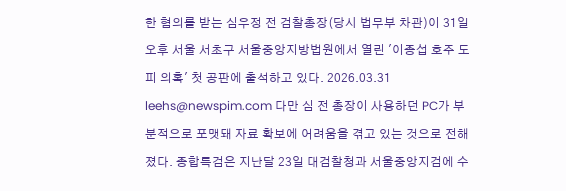한 혐의를 받는 심우정 전 검찰총장(당시 법무부 차관)이 31일 오후 서울 서초구 서울중앙지방법원에서 열린 '이종섭 호주 도피 의혹' 첫 공판에 출석하고 있다. 2026.03.31 leehs@newspim.com 다만 심 전 총장이 사용하던 PC가 부분적으로 포맷돼 자료 확보에 어려움을 겪고 있는 것으로 전해졌다. 종합특검은 지난달 23일 대검찰청과 서울중앙지검에 수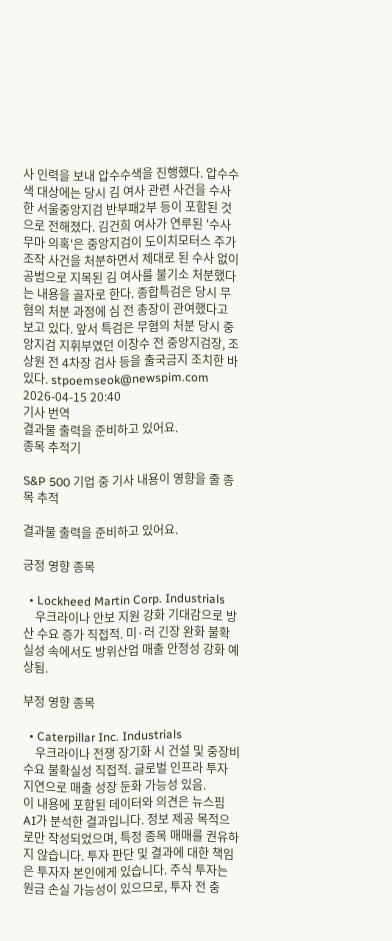사 인력을 보내 압수수색을 진행했다. 압수수색 대상에는 당시 김 여사 관련 사건을 수사한 서울중앙지검 반부패2부 등이 포함된 것으로 전해졌다. 김건희 여사가 연루된 '수사 무마 의혹'은 중앙지검이 도이치모터스 주가조작 사건을 처분하면서 제대로 된 수사 없이 공범으로 지목된 김 여사를 불기소 처분했다는 내용을 골자로 한다. 종합특검은 당시 무혐의 처분 과정에 심 전 총장이 관여했다고 보고 있다. 앞서 특검은 무혐의 처분 당시 중앙지검 지휘부였던 이창수 전 중앙지검장, 조상원 전 4차장 검사 등을 출국금지 조치한 바 있다. stpoemseok@newspim.com 2026-04-15 20:40
기사 번역
결과물 출력을 준비하고 있어요.
종목 추적기

S&P 500 기업 중 기사 내용이 영향을 줄 종목 추적

결과물 출력을 준비하고 있어요.

긍정 영향 종목

  • Lockheed Martin Corp. Industrials
    우크라이나 안보 지원 강화 기대감으로 방산 수요 증가 직접적. 미·러 긴장 완화 불확실성 속에서도 방위산업 매출 안정성 강화 예상됨.

부정 영향 종목

  • Caterpillar Inc. Industrials
    우크라이나 전쟁 장기화 시 건설 및 중장비 수요 불확실성 직접적. 글로벌 인프라 투자 지연으로 매출 성장 둔화 가능성 있음.
이 내용에 포함된 데이터와 의견은 뉴스핌 AI가 분석한 결과입니다. 정보 제공 목적으로만 작성되었으며, 특정 종목 매매를 권유하지 않습니다. 투자 판단 및 결과에 대한 책임은 투자자 본인에게 있습니다. 주식 투자는 원금 손실 가능성이 있으므로, 투자 전 충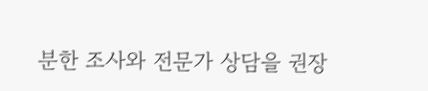분한 조사와 전문가 상담을 권장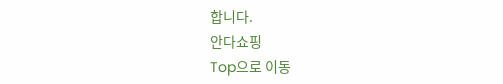합니다.
안다쇼핑
Top으로 이동